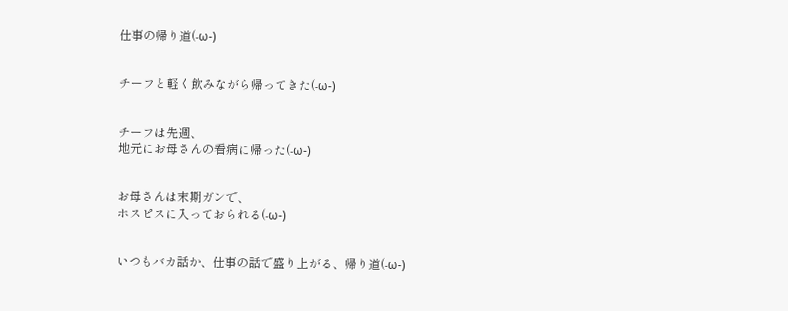仕事の帰り道(-ω-)


チーフと軽く飲みながら帰ってきた(-ω-)


チーフは先週、
地元にお母さんの看病に帰った(-ω-)


お母さんは末期ガンで、
ホスピスに入っておられる(-ω-)


いつもバカ話か、仕事の話で盛り上がる、帰り道(-ω-)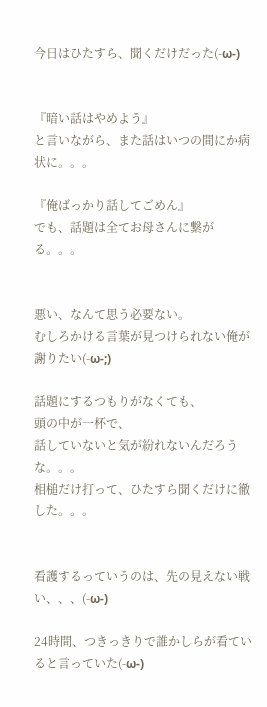今日はひたすら、聞くだけだった(-ω-)


『暗い話はやめよう』
と言いながら、また話はいつの間にか病状に。。。

『俺ばっかり話してごめん』
でも、話題は全てお母さんに繋がる。。。


悪い、なんて思う必要ない。
むしろかける言葉が見つけられない俺が謝りたい(-ω-;)

話題にするつもりがなくても、
頭の中が一杯で、
話していないと気が紛れないんだろうな。。。
相槌だけ打って、ひたすら聞くだけに徹した。。。


看護するっていうのは、先の見えない戦い、、、(-ω-)

24時間、つきっきりで誰かしらが看ていると言っていた(-ω-)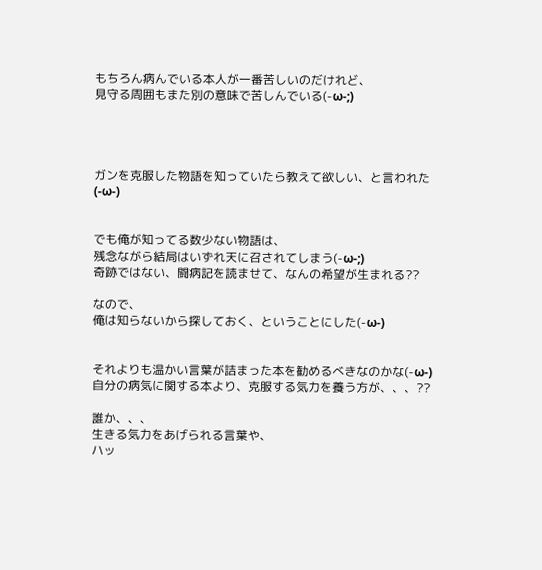もちろん病んでいる本人が一番苦しいのだけれど、
見守る周囲もまた別の意味で苦しんでいる(-ω-;)




ガンを克服した物語を知っていたら教えて欲しい、と言われた(-ω-)


でも俺が知ってる数少ない物語は、
残念ながら結局はいずれ天に召されてしまう(-ω-;)
奇跡ではない、闘病記を読ませて、なんの希望が生まれる??

なので、
俺は知らないから探しておく、ということにした(-ω-)


それよりも温かい言葉が詰まった本を勧めるべきなのかな(-ω-)
自分の病気に関する本より、克服する気力を養う方が、、、??

誰か、、、
生きる気力をあげられる言葉や、
ハッ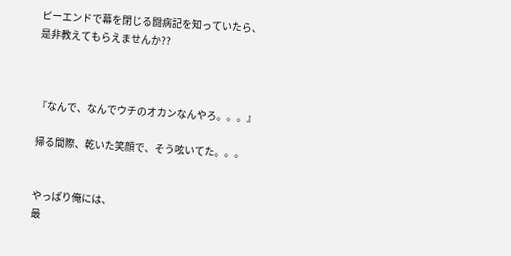ピーエンドで幕を閉じる闘病記を知っていたら、
是非教えてもらえませんか??



『なんで、なんでウチのオカンなんやろ。。。』

帰る間際、乾いた笑顔で、そう呟いてた。。。


やっぱり俺には、
最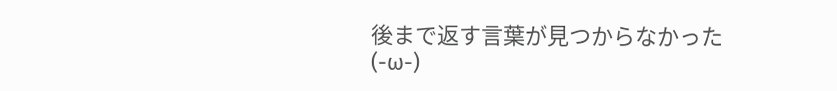後まで返す言葉が見つからなかった(-ω-)